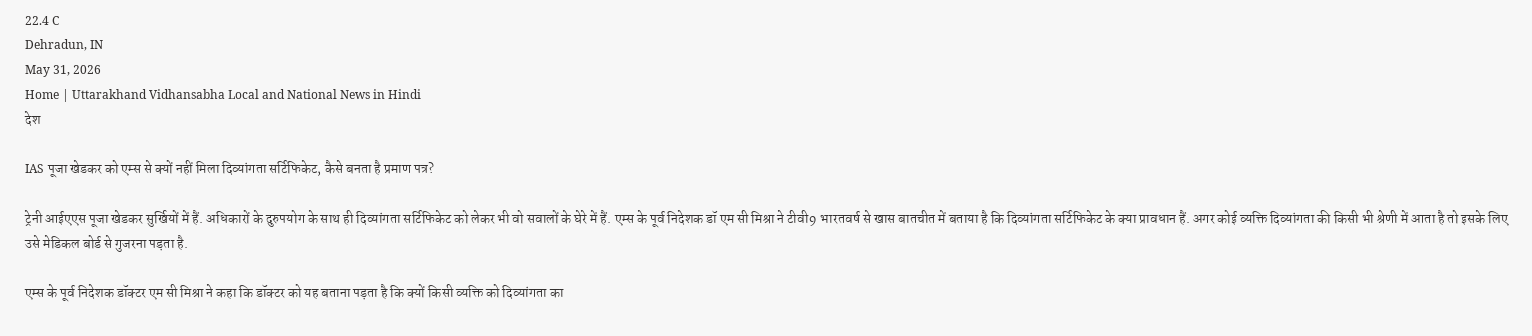22.4 C
Dehradun, IN
May 31, 2026
Home | Uttarakhand Vidhansabha Local and National News in Hindi
देश

IAS पूजा खेडकर को एम्स से क्यों नहीं मिला दिव्यांगता सर्टिफिकेट, कैसे बनता है प्रमाण पत्र?

ट्रेनी आईएएस पूजा खेडकर सुर्खियों में हैं. अधिकारों के दुरुपयोग के साथ ही दिव्यांगता सर्टिफिकेट को लेकर भी वो सवालों के घेरे में हैं. एम्स के पूर्व निदेशक डॉ एम सी मिश्रा ने टीवी9 भारतवर्ष से खास बातचीत में बताया है कि दिव्यांगता सर्टिफिकेट के क्या प्रावधान हैं. अगर कोई व्यक्ति दिव्यांगता की किसी भी श्रेणी में आता है तो इसके लिए उसे मेडिकल बोर्ड से गुजरना पड़ता है.

एम्स के पूर्व निदेशक डॉक्टर एम सी मिश्रा ने कहा कि डॉक्टर को यह बताना पड़ता है कि क्यों किसी व्यक्ति को दिव्यांगता का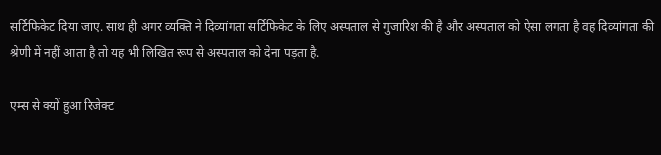सर्टिफिकेट दिया जाए. साथ ही अगर व्यक्ति ने दिव्यांगता सर्टिफिकेट के लिए अस्पताल से गुजारिश की है और अस्पताल को ऐसा लगता है वह दिव्यांगता की श्रेणी में नहीं आता है तो यह भी लिखित रूप से अस्पताल को देना पड़ता है.

एम्स से क्यों हुआ रिजेक्ट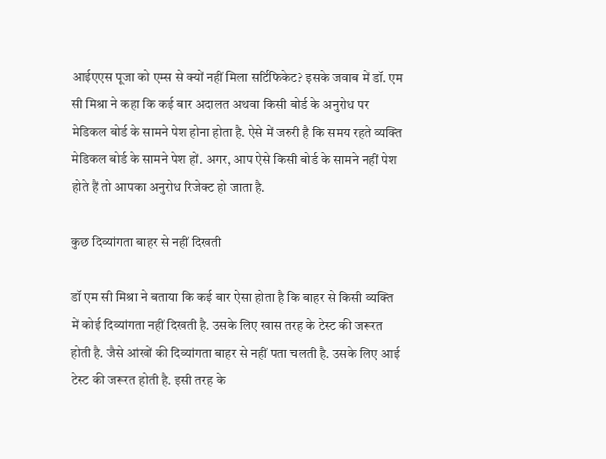आईएएस पूजा को एम्स से क्यों नहीं मिला सर्टिफिकेट? इसके जवाब में डॉ. एम सी मिश्रा ने कहा कि कई बार अदालत अथवा किसी बोर्ड के अनुरोध पर मेडिकल बोर्ड के सामने पेश होना होता है. ऐसे में जरुरी है कि समय रहते व्यक्ति मेडिकल बोर्ड के सामने पेश हों. अगर, आप ऐसे किसी बोर्ड के सामने नहीं पेश होते हैं तो आपका अनुरोध रिजेक्ट हो जाता है.

कुछ दिव्यांगता बाहर से नहीं दिखती

डॉ एम सी मिश्रा ने बताया कि कई बार ऐसा होता है कि बाहर से किसी व्यक्ति में कोई दिव्यांगता नहीं दिखती है. उसके लिए खास तरह के टेस्ट की जरूरत होती है. जैसे आंखों की दिव्यांगता बाहर से नहीं पता चलती है. उसके लिए आई टेस्ट की जरूरत होती है. इसी तरह के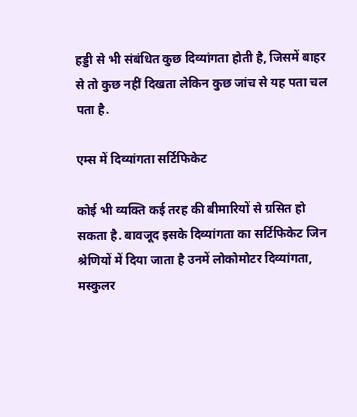हड्डी से भी संबंधित कुछ दिव्यांगता होती है, जिसमें बाहर से तो कुछ नहीं दिखता लेकिन कुछ जांच से यह पता चल पता है.

एम्स में दिव्यांगता सर्टिफिकेट

कोई भी व्यक्ति कई तरह की बीमारियों से ग्रसित हो सकता है. बावजूद इसके दिव्यांगता का सर्टिफिकेट जिन श्रेणियों में दिया जाता है उनमें लोकोमोटर दिव्यांगता, मस्कुलर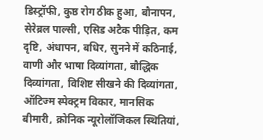डिस्ट्रॉफी, कुष्ठ रोग ठीक हुआ, बौनापन, सेरेब्रल पाल्सी, एसिड अटैक पीड़ित, कम दृष्टि, अंधापन, बधिर, सुनने में कठिनाई, वाणी और भाषा दिव्यांगता, बौद्धिक दिव्यांगता, विशिष्ट सीखने की दिव्यांगता, ऑटिज्म स्पेक्ट्रम विकार, मानसिक बीमारी, क्रोनिक न्यूरोलॉजिकल स्थितियां,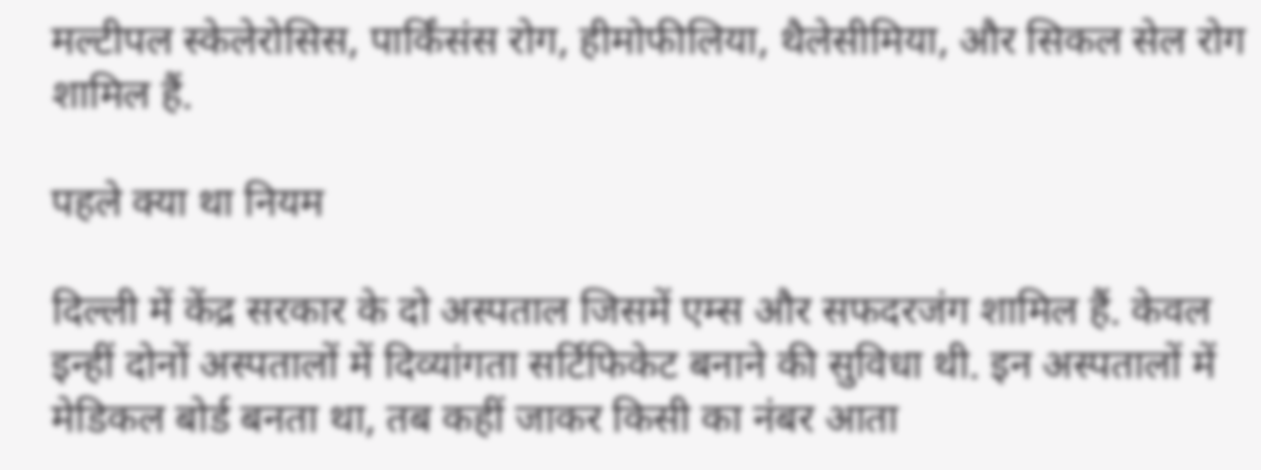मल्टीपल स्केलेरोसिस, पार्किंसंस रोग, हीमोफीलिया, थैलेसीमिया, और सिकल सेल रोग शामिल हैं.

पहले क्या था नियम

दिल्ली में केंद्र सरकार के दो अस्पताल जिसमें एम्स और सफदरजंग शामिल हैं. केवल इन्हीं दोनों अस्पतालों में दिव्यांगता सर्टिफिकेट बनाने की सुविधा थी. इन अस्पतालों में मेडिकल बोर्ड बनता था, तब कहीं जाकर किसी का नंबर आता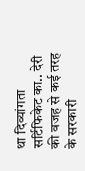था दिव्यांगता सर्टिफिकेट का.. देरी की वजह से कई तरह के सरकारी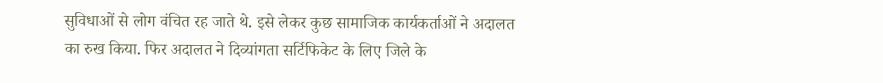सुविधाओं से लोग वंचित रह जाते थे. इसे लेकर कुछ सामाजिक कार्यकर्ताओं ने अदालत का रुख किया. फिर अदालत ने दिव्यांगता सर्टिफिकेट के लिए जिले के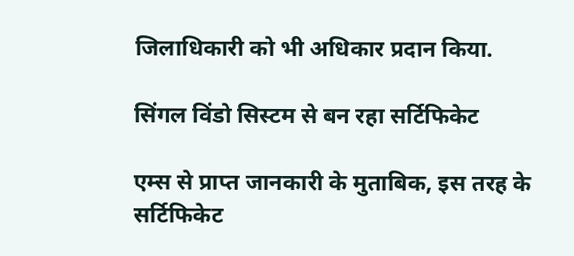जिलाधिकारी को भी अधिकार प्रदान किया.

सिंगल विंडो सिस्टम से बन रहा सर्टिफिकेट

एम्स से प्राप्त जानकारी के मुताबिक, इस तरह के सर्टिफिकेट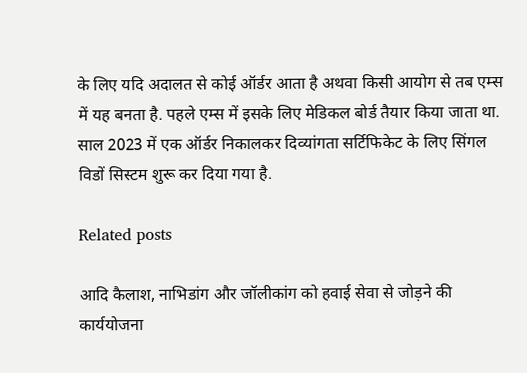के लिए यदि अदालत से कोई ऑर्डर आता है अथवा किसी आयोग से तब एम्स में यह बनता है. पहले एम्स में इसके लिए मेडिकल बोर्ड तैयार किया जाता था. साल 2023 में एक ऑर्डर निकालकर दिव्यांगता सर्टिफिकेट के लिए सिंगल विडों सिस्टम शुरू कर दिया गया है.

Related posts

आदि कैलाश, नाभिडांग और जॉलीकांग को हवाई सेवा से जोड़ने की कार्ययोजना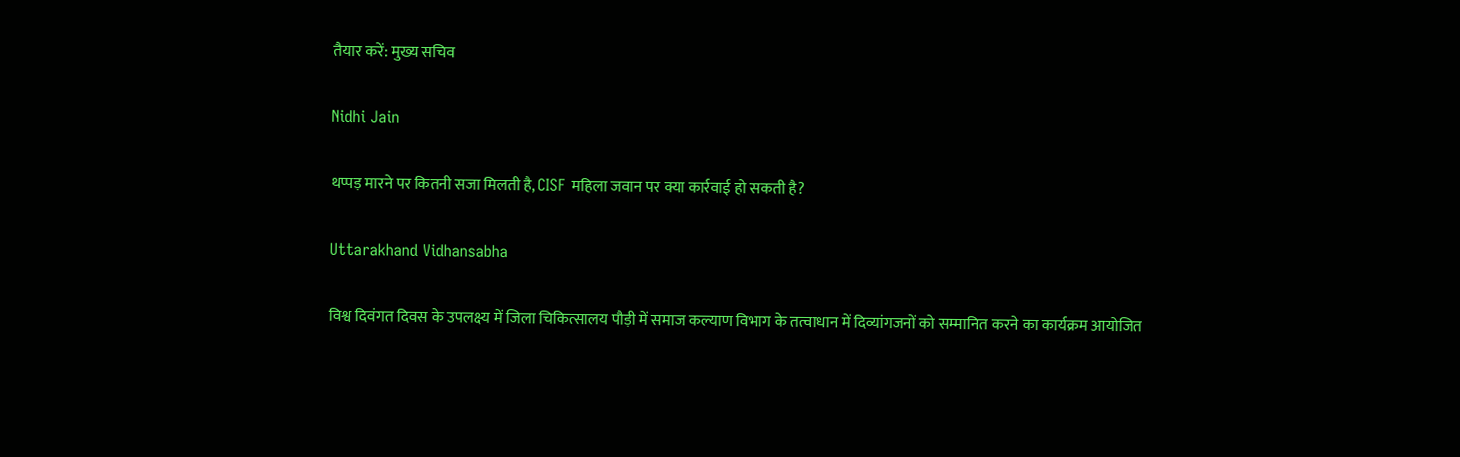तैयार करें: मुख्य सचिव

Nidhi Jain

थप्पड़ मारने पर कितनी सजा मिलती है, CISF महिला जवान पर क्या कार्रवाई हो सकती है?

Uttarakhand Vidhansabha

विश्व दिवंगत दिवस के उपलक्ष्य में जिला चिकित्सालय पौड़ी में समाज कल्याण विभाग के तत्वाधान में दिव्यांगजनों को सम्मानित करने का कार्यक्रम आयोजित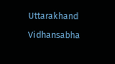Uttarakhand Vidhansabha